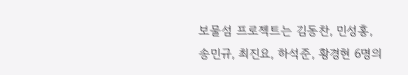보물섬 프로젝트는 김동찬, 민성홍, 송민규, 최진요, 하석준, 황경현 6명의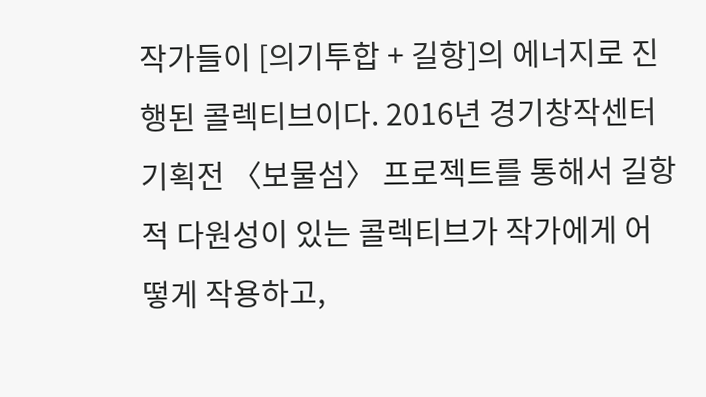작가들이 [의기투합 + 길항]의 에너지로 진행된 콜렉티브이다. 2016년 경기창작센터 기획전 〈보물섬〉 프로젝트를 통해서 길항적 다원성이 있는 콜렉티브가 작가에게 어떻게 작용하고,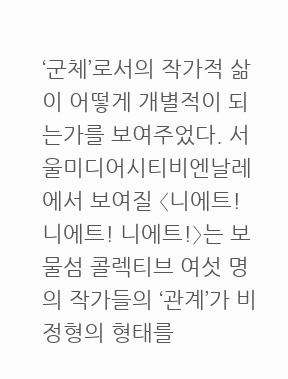‘군체’로서의 작가적 삶이 어떻게 개별적이 되는가를 보여주었다. 서울미디어시티비엔날레에서 보여질 〈니에트! 니에트! 니에트!〉는 보물섬 콜렉티브 여섯 명의 작가들의 ‘관계’가 비정형의 형태를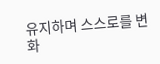유지하며 스스로를 변화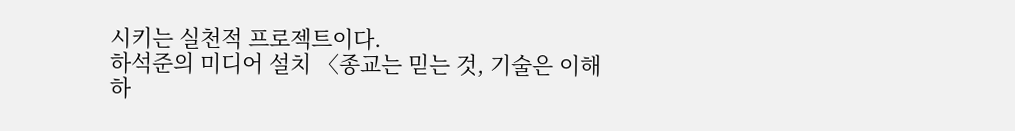시키는 실천적 프로젝트이다.
하석준의 미디어 설치 〈종교는 믿는 것, 기술은 이해하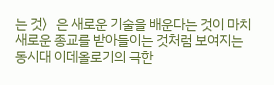는 것〉은 새로운 기술을 배운다는 것이 마치 새로운 종교를 받아들이는 것처럼 보여지는 동시대 이데올로기의 극한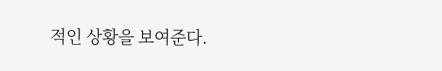적인 상황을 보여준다.